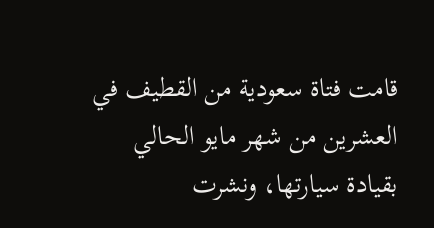قامت فتاة سعودية من القطيف في العشرين من شهر مايو الحالي بقيادة سيارتها، ونشرت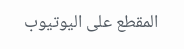المقطع على اليوتيوب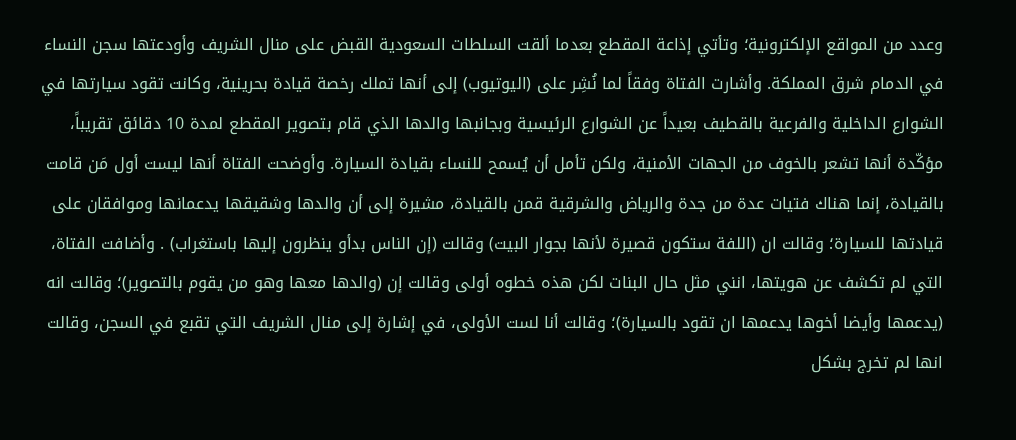وعدد من المواقع الإلكترونية؛ وتأتي إذاعة المقطع بعدما ألقت السلطات السعودية القبض على منال الشريف وأودعتها سجن النساء في الدمام شرق المملكة. وأشارت الفتاة وفقاً لما نُشِر على (اليوتيوب) إلى أنها تملك رخصة قيادة بحرينية، وكانت تقود سيارتها في الشوارع الداخلية والفرعية بالقطيف بعيداً عن الشوارع الرئيسية وبجانبها والدها الذي قام بتصوير المقطع لمدة 10 دقائق تقريباً، مؤكّدة أنها تشعر بالخوف من الجهات الأمنية، ولكن تأمل أن يُسمح للنساء بقيادة السيارة. وأوضحت الفتاة أنها ليست أول مَن قامت بالقيادة، إنما هناك فتيات عدة من جدة والرياض والشرقية قمن بالقيادة، مشيرة إلى أن والدها وشقيقها يدعمانها وموافقان على قيادتها للسيارة؛ وقالت ان (اللفة ستكون قصيرة لأنها بجوار البيت) وقالت (إن الناس بدأو ينظرون إليها باستغراب) . وأضافت الفتاة، التي لم تكشف عن هويتها، انني مثل حال البنات لكن هذه خطوه أولى وقالت إن (والدها معها وهو من يقوم بالتصوير)؛ وقالت انه (يدعمها وأيضا أخوها يدعمها ان تقود بالسيارة)؛ وقالت أنا لست الأولى، في إشارة إلى منال الشريف التي تقبع في السجن، وقالت انها لم تخرج بشكل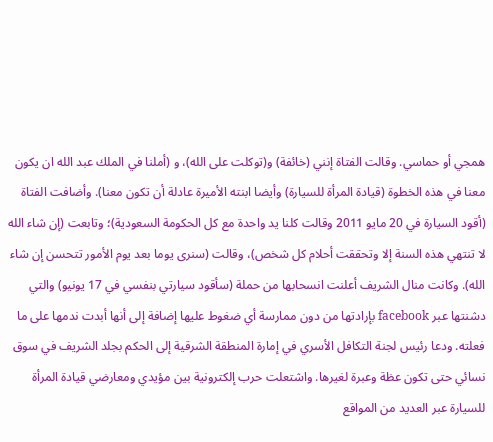همجي أو حماسي. وقالت الفتاة إنني (خائفة) و(توكلت على الله)، و (أملنا في الملك عبد الله ان يكون معنا في هذه الخطوة (قيادة المرأة للسيارة) وأيضا ابنته الأميرة عادلة أن تكون معنا). وأضافت الفتاة (أقود السيارة في 20 مايو 2011 وقالت كلنا يد واحدة مع كل الحكومة السعودية)؛ وتابعت (إن شاء الله لا تنتهي هذه السنة إلا وتحققت أحلام كل شخص)، وقالت (سنرى يوما بعد يوم الأمور تتحسن إن شاء الله). وكانت منال الشريف أعلنت انسحابها من حملة (سأقود سيارتي بنفسي في 17 يونيو) والتي دشنتها عبر facebook بإرادتها من دون ممارسة أي ضغوط عليها إضافة إلى أنها أبدت ندمها على ما فعلته. ودعا رئيس لجنة التكافل الأسري في إمارة المنطقة الشرقية إلى الحكم بجلد الشريف في سوق نسائي حتى تكون عظة وعبرة لغيرها. واشتعلت حرب إلكترونية بين مؤيدي ومعارضي قيادة المرأة للسيارة عبر العديد من المواقع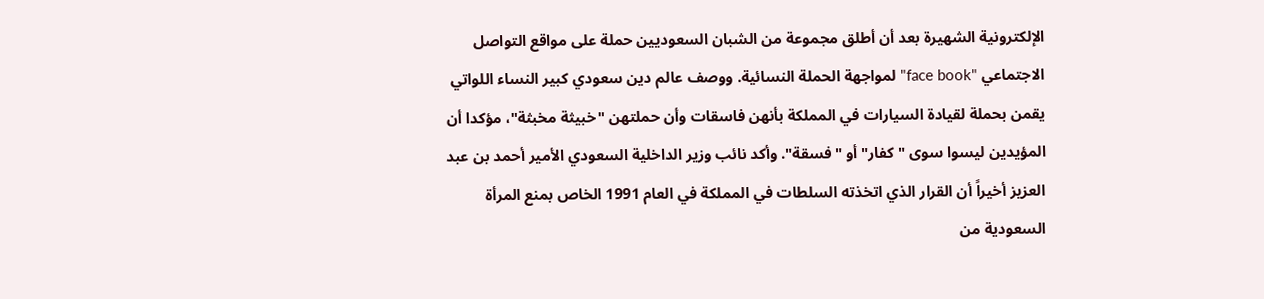الإلكترونية الشهيرة بعد أن أطلق مجموعة من الشبان السعوديين حملة على مواقع التواصل الاجتماعي "face book" لمواجهة الحملة النسائية. ووصف عالم دين سعودي كبير النساء اللواتي يقمن بحملة لقيادة السيارات في المملكة بأنهن فاسقات وأن حملتهن "خبيثة مخبثة"، مؤكدا أن المؤيدين ليسوا سوى "كفار" أو "فسقة". وأكد نائب وزير الداخلية السعودي الأمير أحمد بن عبد العزيز أخيراً أن القرار الذي اتخذته السلطات في المملكة في العام 1991 الخاص بمنع المرأة السعودية من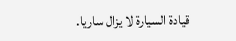قيادة السيارة لا يزال ساريا.